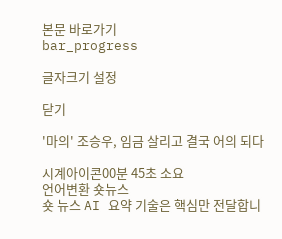본문 바로가기
bar_progress

글자크기 설정

닫기

'마의' 조승우, 임금 살리고 결국 어의 되다

시계아이콘00분 45초 소요
언어변환 숏뉴스
숏 뉴스 AI 요약 기술은 핵심만 전달합니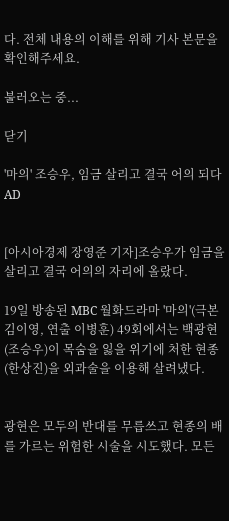다. 전체 내용의 이해를 위해 기사 본문을 확인해주세요.

불러오는 중...

닫기

'마의' 조승우, 임금 살리고 결국 어의 되다
AD


[아시아경제 장영준 기자]조승우가 임금을 살리고 결국 어의의 자리에 올랐다.

19일 방송된 MBC 월화드라마 '마의'(극본 김이영, 연출 이병훈) 49회에서는 백광현(조승우)이 목숨을 잃을 위기에 처한 현종(한상진)을 외과술을 이용해 살려냈다.


광현은 모두의 반대를 무릅쓰고 현종의 배를 가르는 위험한 시술을 시도했다. 모든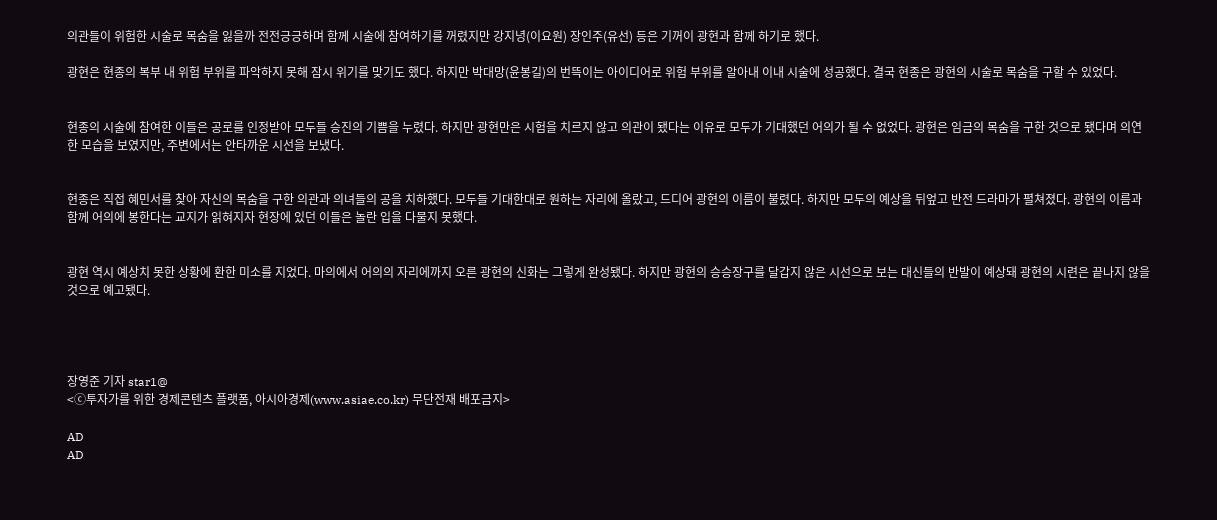의관들이 위험한 시술로 목숨을 잃을까 전전긍긍하며 함께 시술에 참여하기를 꺼렸지만 강지녕(이요원) 장인주(유선) 등은 기꺼이 광현과 함께 하기로 했다.

광현은 현종의 복부 내 위험 부위를 파악하지 못해 잠시 위기를 맞기도 했다. 하지만 박대망(윤봉길)의 번뜩이는 아이디어로 위험 부위를 알아내 이내 시술에 성공했다. 결국 현종은 광현의 시술로 목숨을 구할 수 있었다.


현종의 시술에 참여한 이들은 공로를 인정받아 모두들 승진의 기쁨을 누렸다. 하지만 광현만은 시험을 치르지 않고 의관이 됐다는 이유로 모두가 기대했던 어의가 될 수 없었다. 광현은 임금의 목숨을 구한 것으로 됐다며 의연한 모습을 보였지만, 주변에서는 안타까운 시선을 보냈다.


현종은 직접 혜민서를 찾아 자신의 목숨을 구한 의관과 의녀들의 공을 치하했다. 모두들 기대한대로 원하는 자리에 올랐고, 드디어 광현의 이름이 불렸다. 하지만 모두의 예상을 뒤엎고 반전 드라마가 펼쳐졌다. 광현의 이름과 함께 어의에 봉한다는 교지가 읽혀지자 현장에 있던 이들은 놀란 입을 다물지 못했다.


광현 역시 예상치 못한 상황에 환한 미소를 지었다. 마의에서 어의의 자리에까지 오른 광현의 신화는 그렇게 완성됐다. 하지만 광현의 승승장구를 달갑지 않은 시선으로 보는 대신들의 반발이 예상돼 광현의 시련은 끝나지 않을 것으로 예고됐다.




장영준 기자 star1@
<ⓒ투자가를 위한 경제콘텐츠 플랫폼, 아시아경제(www.asiae.co.kr) 무단전재 배포금지>

AD
AD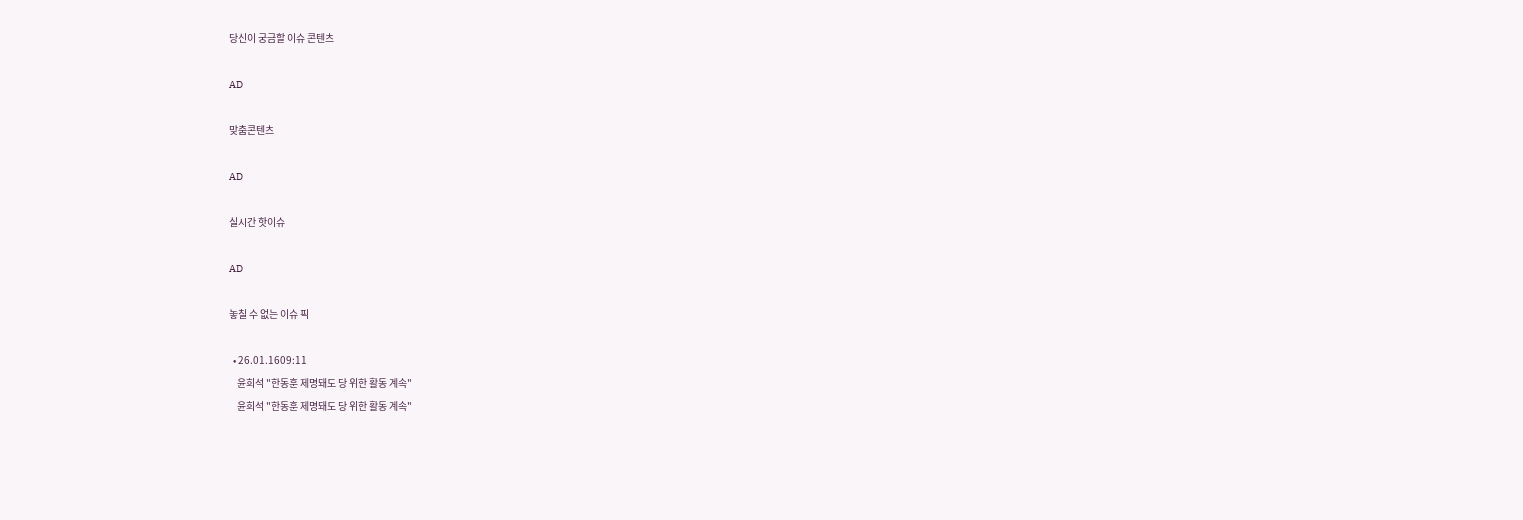당신이 궁금할 이슈 콘텐츠

AD

맞춤콘텐츠

AD

실시간 핫이슈

AD

놓칠 수 없는 이슈 픽

  • 26.01.1609:11
    윤희석 "한동훈 제명돼도 당 위한 활동 계속"
    윤희석 "한동훈 제명돼도 당 위한 활동 계속"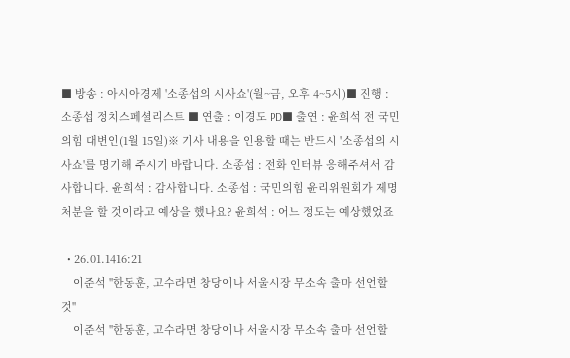■ 방송 : 아시아경제 '소종섭의 시사쇼'(월~금, 오후 4~5시)■ 진행 : 소종섭 정치스페셜리스트 ■ 연출 : 이경도 PD■ 출연 : 윤희석 전 국민의힘 대변인(1월 15일)※ 기사 내용을 인용할 때는 반드시 '소종섭의 시사쇼'를 명기해 주시기 바랍니다. 소종섭 : 전화 인터뷰 응해주셔서 감사합니다. 윤희석 : 감사합니다. 소종섭 : 국민의힘 윤리위원회가 제명 처분을 할 것이라고 예상을 했나요? 윤희석 : 어느 정도는 예상했었죠

  • 26.01.1416:21
    이준석 "한동훈, 고수라면 창당이나 서울시장 무소속 출마 선언할 것"
    이준석 "한동훈, 고수라면 창당이나 서울시장 무소속 출마 선언할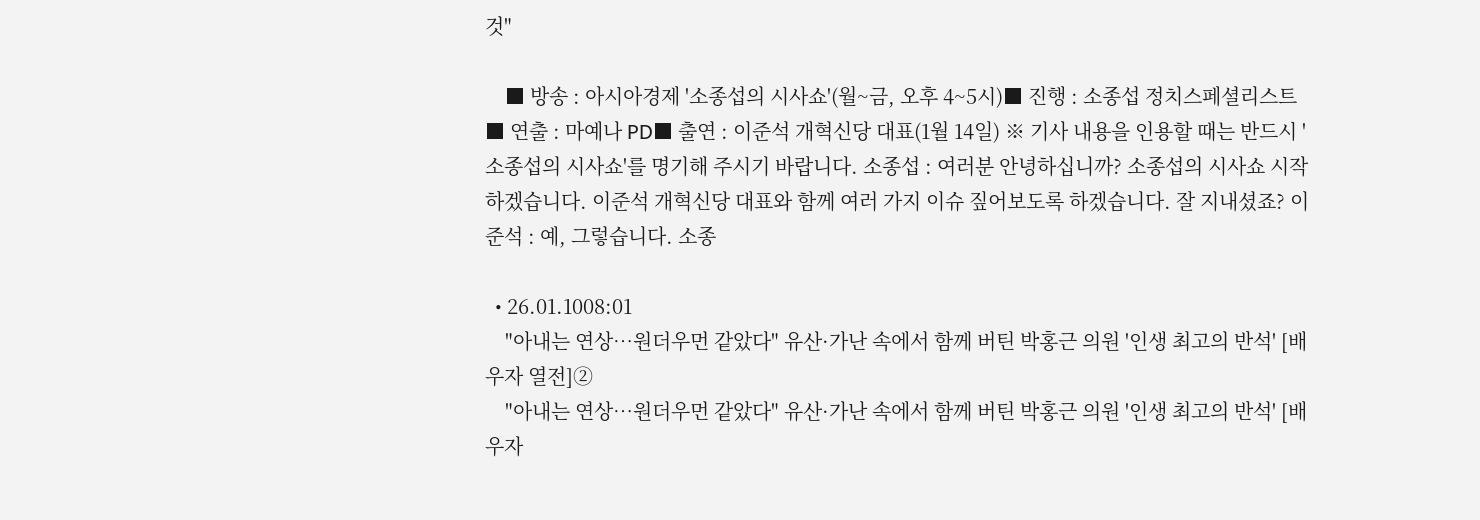것"

    ■ 방송 : 아시아경제 '소종섭의 시사쇼'(월~금, 오후 4~5시)■ 진행 : 소종섭 정치스페셜리스트 ■ 연출 : 마예나 PD■ 출연 : 이준석 개혁신당 대표(1월 14일) ※ 기사 내용을 인용할 때는 반드시 '소종섭의 시사쇼'를 명기해 주시기 바랍니다. 소종섭 : 여러분 안녕하십니까? 소종섭의 시사쇼 시작하겠습니다. 이준석 개혁신당 대표와 함께 여러 가지 이슈 짚어보도록 하겠습니다. 잘 지내셨죠? 이준석 : 예, 그렇습니다. 소종

  • 26.01.1008:01
    "아내는 연상…원더우먼 같았다" 유산·가난 속에서 함께 버틴 박홍근 의원 '인생 최고의 반석' [배우자 열전]②
    "아내는 연상…원더우먼 같았다" 유산·가난 속에서 함께 버틴 박홍근 의원 '인생 최고의 반석' [배우자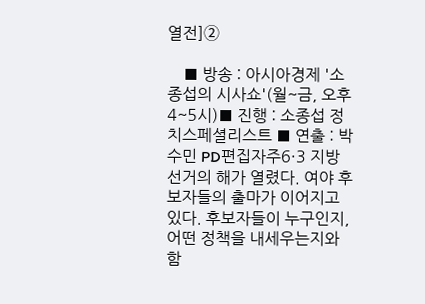열전]②

    ■ 방송 : 아시아경제 '소종섭의 시사쇼'(월~금, 오후 4~5시)■ 진행 : 소종섭 정치스페셜리스트 ■ 연출 : 박수민 PD편집자주6·3 지방선거의 해가 열렸다. 여야 후보자들의 출마가 이어지고 있다. 후보자들이 누구인지, 어떤 정책을 내세우는지와 함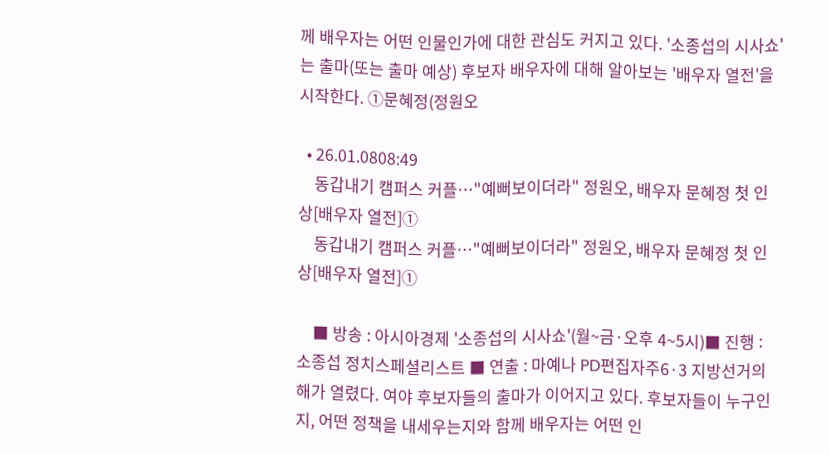께 배우자는 어떤 인물인가에 대한 관심도 커지고 있다. '소종섭의 시사쇼'는 출마(또는 출마 예상) 후보자 배우자에 대해 알아보는 '배우자 열전'을 시작한다. ①문혜정(정원오

  • 26.01.0808:49
    동갑내기 캠퍼스 커플…"예뻐보이더라" 정원오, 배우자 문혜정 첫 인상[배우자 열전]①
    동갑내기 캠퍼스 커플…"예뻐보이더라" 정원오, 배우자 문혜정 첫 인상[배우자 열전]①

    ■ 방송 : 아시아경제 '소종섭의 시사쇼'(월~금·오후 4~5시)■ 진행 : 소종섭 정치스페셜리스트 ■ 연출 : 마예나 PD편집자주6·3 지방선거의 해가 열렸다. 여야 후보자들의 출마가 이어지고 있다. 후보자들이 누구인지, 어떤 정책을 내세우는지와 함께 배우자는 어떤 인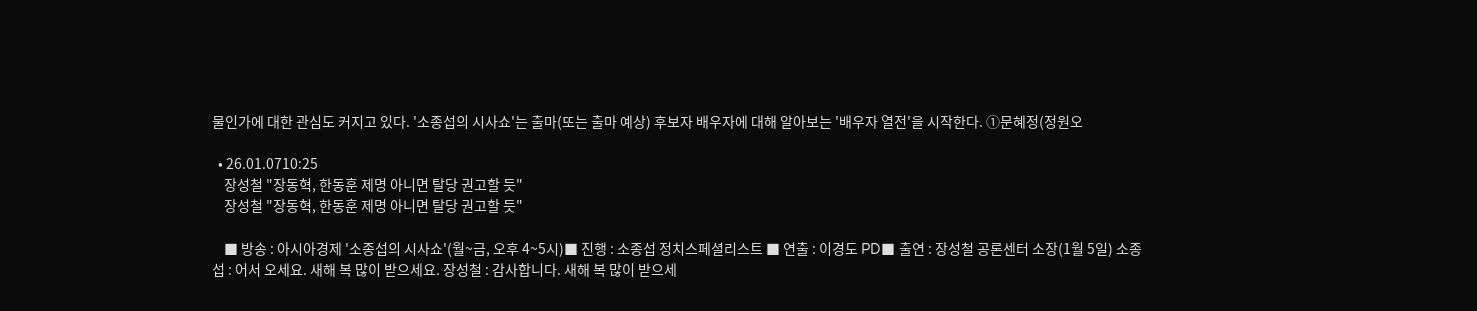물인가에 대한 관심도 커지고 있다. '소종섭의 시사쇼'는 출마(또는 출마 예상) 후보자 배우자에 대해 알아보는 '배우자 열전'을 시작한다. ①문혜정(정원오

  • 26.01.0710:25
    장성철 "장동혁, 한동훈 제명 아니면 탈당 권고할 듯"
    장성철 "장동혁, 한동훈 제명 아니면 탈당 권고할 듯"

    ■ 방송 : 아시아경제 '소종섭의 시사쇼'(월~금, 오후 4~5시)■ 진행 : 소종섭 정치스페셜리스트 ■ 연출 : 이경도 PD■ 출연 : 장성철 공론센터 소장(1월 5일) 소종섭 : 어서 오세요. 새해 복 많이 받으세요. 장성철 : 감사합니다. 새해 복 많이 받으세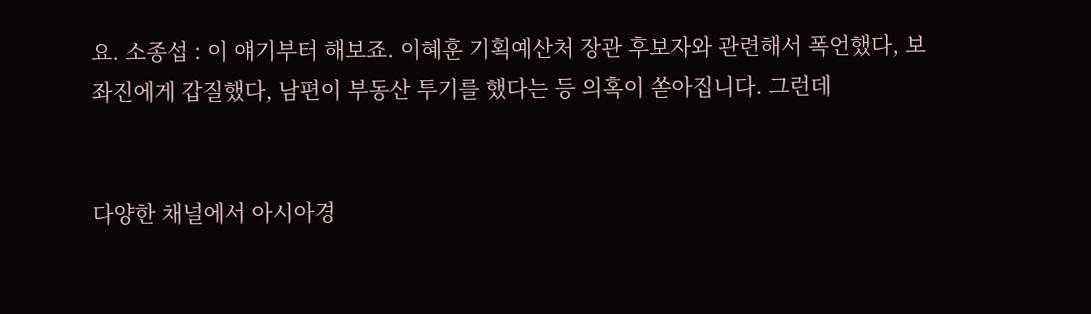요. 소종섭 : 이 얘기부터 해보죠. 이혜훈 기획예산처 장관 후보자와 관련해서 폭언했다, 보좌진에게 갑질했다, 남편이 부동산 투기를 했다는 등 의혹이 쏟아집니다. 그런데


다양한 채널에서 아시아경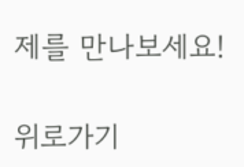제를 만나보세요!

위로가기